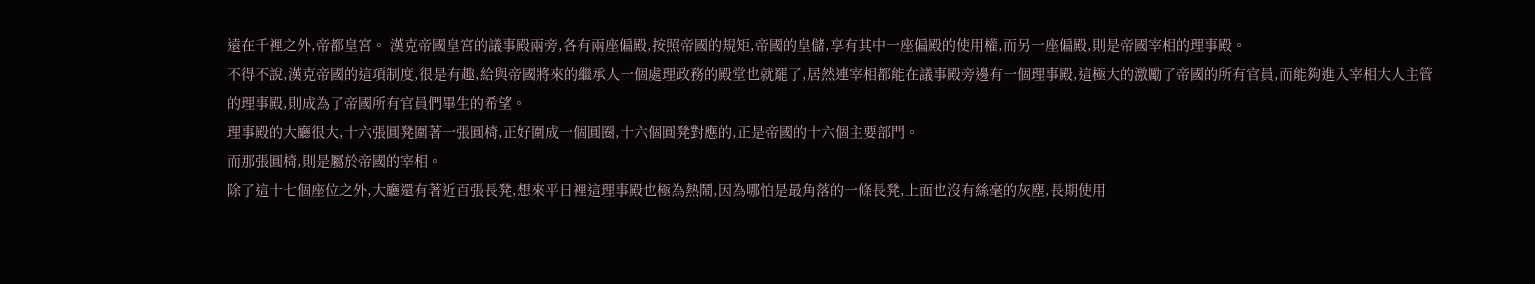遠在千裡之外,帝都皇宮。 漢克帝國皇宮的議事殿兩旁,各有兩座偏殿,按照帝國的規矩,帝國的皇儲,享有其中一座偏殿的使用權,而另一座偏殿,則是帝國宰相的理事殿。
不得不說,漢克帝國的這項制度,很是有趣,給與帝國將來的繼承人一個處理政務的殿堂也就罷了,居然連宰相都能在議事殿旁邊有一個理事殿,這極大的激勵了帝國的所有官員,而能夠進入宰相大人主管的理事殿,則成為了帝國所有官員們畢生的希望。
理事殿的大廳很大,十六張圓凳圍著一張圓椅,正好圍成一個圓圈,十六個圓凳對應的,正是帝國的十六個主要部門。
而那張圓椅,則是屬於帝國的宰相。
除了這十七個座位之外,大廳還有著近百張長凳,想來平日裡這理事殿也極為熱鬧,因為哪怕是最角落的一條長凳,上面也沒有絲毫的灰塵,長期使用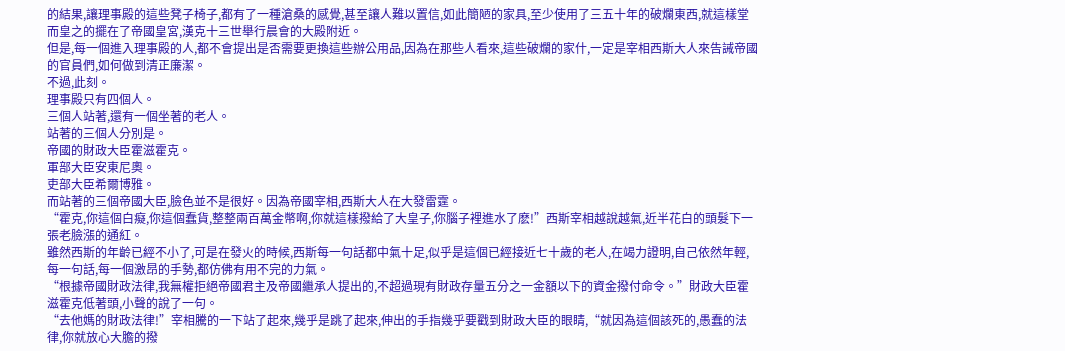的結果,讓理事殿的這些凳子椅子,都有了一種滄桑的感覺,甚至讓人難以置信,如此簡陋的家具,至少使用了三五十年的破爛東西,就這樣堂而皇之的擺在了帝國皇宮,漢克十三世舉行晨會的大殿附近。
但是,每一個進入理事殿的人,都不會提出是否需要更換這些辦公用品,因為在那些人看來,這些破爛的家什,一定是宰相西斯大人來告誡帝國的官員們,如何做到清正廉潔。
不過,此刻。
理事殿只有四個人。
三個人站著,還有一個坐著的老人。
站著的三個人分別是。
帝國的財政大臣霍滋霍克。
軍部大臣安東尼奧。
吏部大臣希爾博雅。
而站著的三個帝國大臣,臉色並不是很好。因為帝國宰相,西斯大人在大發雷霆。
“霍克,你這個白癡,你這個蠢貨,整整兩百萬金幣啊,你就這樣撥給了大皇子,你腦子裡進水了麽!”西斯宰相越說越氣,近半花白的頭髮下一張老臉漲的通紅。
雖然西斯的年齡已經不小了,可是在發火的時候,西斯每一句話都中氣十足,似乎是這個已經接近七十歲的老人,在竭力證明,自己依然年輕,每一句話,每一個激昂的手勢,都仿佛有用不完的力氣。
“根據帝國財政法律,我無權拒絕帝國君主及帝國繼承人提出的,不超過現有財政存量五分之一金額以下的資金撥付命令。”財政大臣霍滋霍克低著頭,小聲的說了一句。
“去他媽的財政法律!”宰相騰的一下站了起來,幾乎是跳了起來,伸出的手指幾乎要戳到財政大臣的眼睛,“就因為這個該死的,愚蠢的法律,你就放心大膽的撥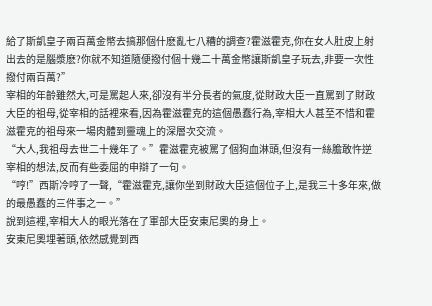給了斯凱皇子兩百萬金幣去搞那個什麽亂七八糟的調查?霍滋霍克,你在女人肚皮上射出去的是腦漿麽?你就不知道隨便撥付個十幾二十萬金幣讓斯凱皇子玩去,非要一次性撥付兩百萬?”
宰相的年齡雖然大,可是罵起人來,卻沒有半分長者的氣度,從財政大臣一直罵到了財政大臣的祖母,從宰相的話裡來看,因為霍滋霍克的這個愚蠢行為,宰相大人甚至不惜和霍滋霍克的祖母來一場肉體到靈魂上的深層次交流。
“大人,我祖母去世二十幾年了。”霍滋霍克被罵了個狗血淋頭,但沒有一絲膽敢忤逆宰相的想法,反而有些委屈的申辯了一句。
“哼!”西斯冷哼了一聲,“霍滋霍克,讓你坐到財政大臣這個位子上,是我三十多年來,做的最愚蠢的三件事之一。”
說到這裡,宰相大人的眼光落在了軍部大臣安東尼奧的身上。
安東尼奧埋著頭,依然感覺到西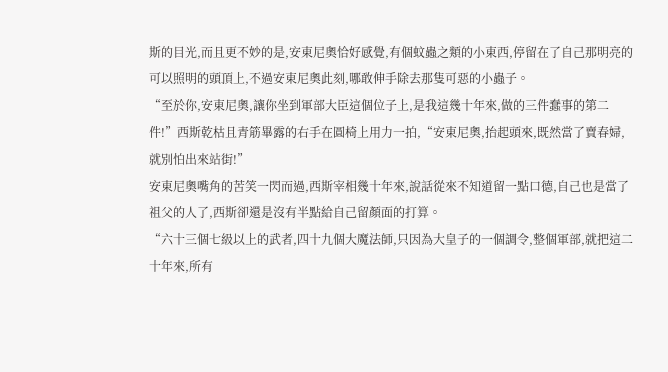斯的目光,而且更不妙的是,安東尼奧恰好感覺,有個蚊蟲之類的小東西,停留在了自己那明亮的可以照明的頭頂上,不過安東尼奧此刻,哪敢伸手除去那隻可惡的小蟲子。
“至於你,安東尼奧,讓你坐到軍部大臣這個位子上,是我這幾十年來,做的三件蠢事的第二件!”西斯乾枯且青筋畢露的右手在圓椅上用力一拍,“安東尼奧,抬起頭來,既然當了賣春婦,就別怕出來站街!”
安東尼奧嘴角的苦笑一閃而過,西斯宰相幾十年來,說話從來不知道留一點口德,自己也是當了祖父的人了,西斯卻還是沒有半點給自己留顏面的打算。
“六十三個七級以上的武者,四十九個大魔法師,只因為大皇子的一個調令,整個軍部,就把這二十年來,所有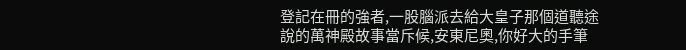登記在冊的強者,一股腦派去給大皇子那個道聽途說的萬神殿故事當斥候,安東尼奧,你好大的手筆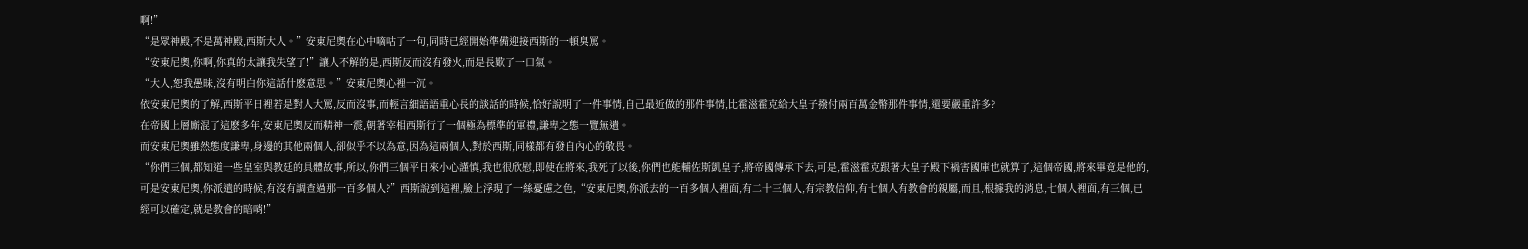啊!”
“是眾神殿,不是萬神殿,西斯大人。”安東尼奧在心中嘀咕了一句,同時已經開始準備迎接西斯的一頓臭罵。
“安東尼奧,你啊,你真的太讓我失望了!”讓人不解的是,西斯反而沒有發火,而是長歎了一口氣。
“大人,恕我愚昧,沒有明白你這話什麽意思。”安東尼奧心裡一沉。
依安東尼奧的了解,西斯平日裡若是對人大罵,反而沒事,而輕言細語語重心長的談話的時候,恰好說明了一件事情,自己最近做的那件事情,比霍滋霍克給大皇子撥付兩百萬金幣那件事情,還要嚴重許多?
在帝國上層廝混了這麽多年,安東尼奧反而精神一震,朝著宰相西斯行了一個極為標準的軍禮,謙卑之態一覽無遺。
而安東尼奧雖然態度謙卑,身邊的其他兩個人,卻似乎不以為意,因為這兩個人,對於西斯,同樣都有發自內心的敬畏。
“你們三個,都知道一些皇室與教廷的具體故事,所以,你們三個平日來小心謹慎,我也很欣慰,即使在將來,我死了以後,你們也能輔佐斯凱皇子,將帝國傳承下去,可是,霍滋霍克跟著大皇子殿下禍害國庫也就算了,這個帝國,將來畢竟是他的,可是安東尼奧,你派遣的時候,有沒有調查過那一百多個人?”西斯說到這裡,臉上浮現了一絲憂慮之色,“安東尼奧,你派去的一百多個人裡面,有二十三個人,有宗教信仰,有七個人有教會的親屬,而且,根據我的消息,七個人裡面,有三個,已經可以確定,就是教會的暗哨!”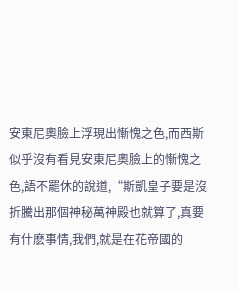安東尼奧臉上浮現出慚愧之色,而西斯似乎沒有看見安東尼奧臉上的慚愧之色,語不罷休的說道,“斯凱皇子要是沒折騰出那個神秘萬神殿也就算了,真要有什麽事情,我們,就是在花帝國的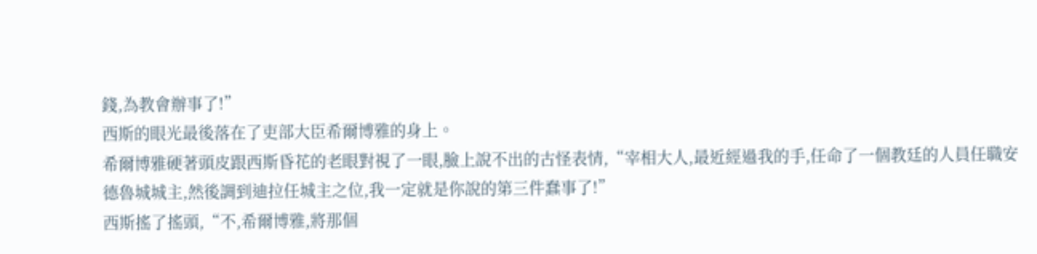錢,為教會辦事了!”
西斯的眼光最後落在了吏部大臣希爾博雅的身上。
希爾博雅硬著頭皮跟西斯昏花的老眼對視了一眼,臉上說不出的古怪表情,“宰相大人,最近經過我的手,任命了一個教廷的人員任職安德魯城城主,然後調到迪拉任城主之位,我一定就是你說的第三件蠢事了!”
西斯搖了搖頭,“不,希爾博雅,將那個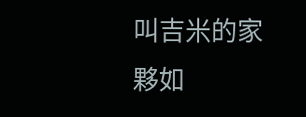叫吉米的家夥如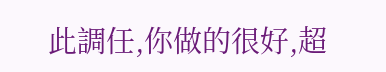此調任,你做的很好,超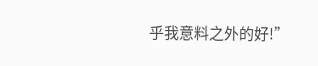乎我意料之外的好!”